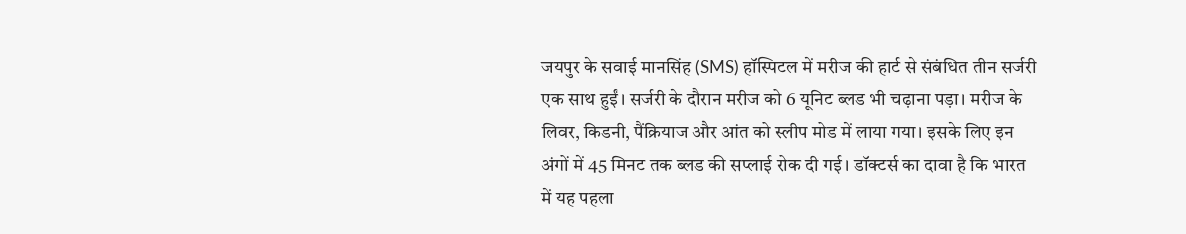जयपुर के सवाई मानसिंह (SMS) हॉस्पिटल में मरीज की हार्ट से संबंधित तीन सर्जरी एक साथ हुईं। सर्जरी के दौरान मरीज को 6 यूनिट ब्लड भी चढ़ाना पड़ा। मरीज के लिवर, किडनी, पैंक्रियाज और आंत को स्लीप मोड में लाया गया। इसके लिए इन अंगों में 45 मिनट तक ब्लड की सप्लाई रोक दी गई। डॉक्टर्स का दावा है कि भारत में यह पहला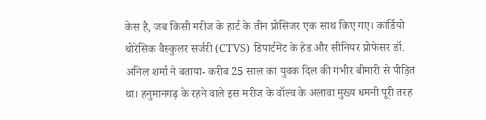केस है, जब किसी मरीज के हार्ट के तीन प्रोसिजर एक साथ किए गए। कार्डियो थोरेसिक वैस्कुलर सर्जरी (CTVS) डिपार्टमेंट के हेड और सीनियर प्रोफेसर डॉ. अनिल शर्मा ने बताया- करीब 25 साल का युवक दिल की गंभीर बीमारी से पीड़ित था। हनुमानगढ़ के रहने वाले इस मरीज के वॉल्व के अलावा मुख्य धमनी पूरी तरह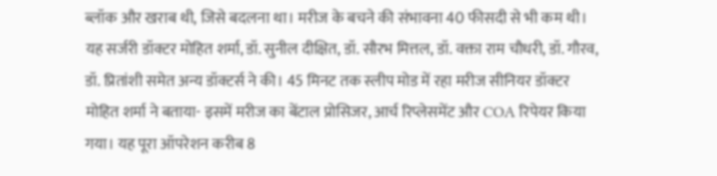ब्लॉक और खराब थी, जिसे बदलना था। मरीज के बचने की संभावना 40 फीसदी से भी कम थी। यह सर्जरी डॉक्टर मोहित शर्मा, डॉ. सुनील दीक्षित, डॉ. सौरभ मित्तल, डॉ. वक्ता राम चौधरी, डॉ. गौरव, डॉ. प्रितांशी समेत अन्य डॉक्टर्स ने की। 45 मिनट तक स्लीप मोड में रहा मरीज सीनियर डॉक्टर मोहित शर्मा ने बताया- इसमें मरीज का बेंटाल प्रोसिजर, आर्च रिप्लेसमेंट और COA रिपेयर किया गया। यह पूरा ऑपरेशन करीब 8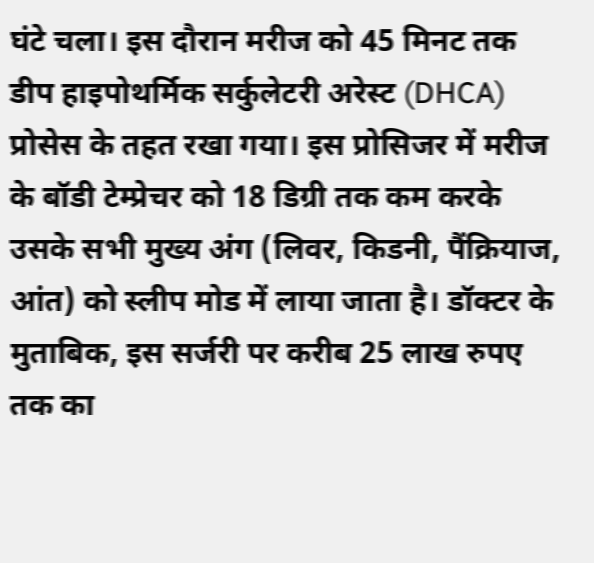घंटे चला। इस दौरान मरीज को 45 मिनट तक डीप हाइपोथर्मिक सर्कुलेटरी अरेस्ट (DHCA) प्रोसेस के तहत रखा गया। इस प्रोसिजर में मरीज के बॉडी टेम्प्रेचर को 18 डिग्री तक कम करके उसके सभी मुख्य अंग (लिवर, किडनी, पैंक्रियाज, आंत) को स्लीप मोड में लाया जाता है। डॉक्टर के मुताबिक, इस सर्जरी पर करीब 25 लाख रुपए तक का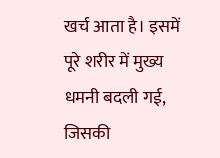खर्च आता है। इसमें पूरे शरीर में मुख्य धमनी बदली गई, जिसकी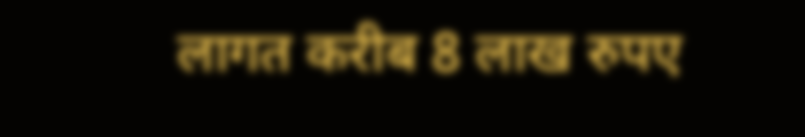लागत करीब 8 लाख रुपए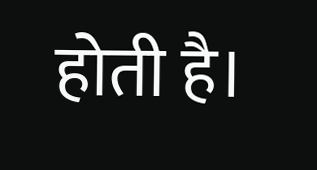होती है।